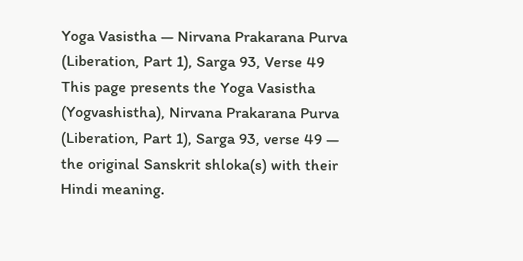Yoga Vasistha — Nirvana Prakarana Purva (Liberation, Part 1), Sarga 93, Verse 49
This page presents the Yoga Vasistha (Yogvashistha), Nirvana Prakarana Purva (Liberation, Part 1), Sarga 93, verse 49 — the original Sanskrit shloka(s) with their Hindi meaning.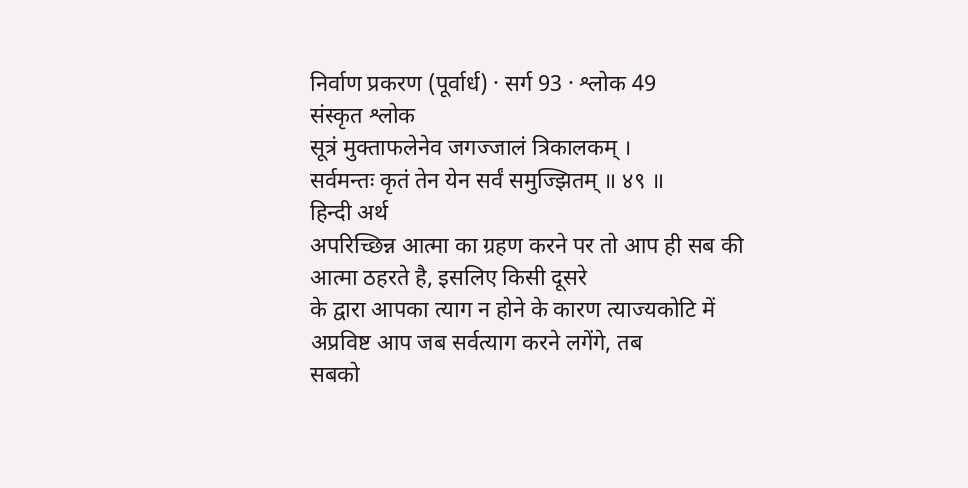निर्वाण प्रकरण (पूर्वार्ध) · सर्ग 93 · श्लोक 49
संस्कृत श्लोक
सूत्रं मुक्ताफलेनेव जगज्जालं त्रिकालकम् ।
सर्वमन्तः कृतं तेन येन सर्वं समुज्झितम् ॥ ४९ ॥
हिन्दी अर्थ
अपरिच्छिन्न आत्मा का ग्रहण करने पर तो आप ही सब की आत्मा ठहरते है, इसलिए किसी दूसरे
के द्वारा आपका त्याग न होने के कारण त्याज्यकोटि में अप्रविष्ट आप जब सर्वत्याग करने लगेंगे, तब
सबको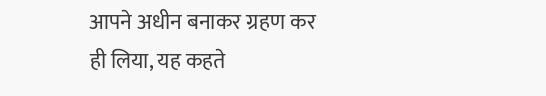आपने अधीन बनाकर ग्रहण कर ही लिया, यह कहते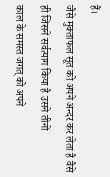हैं।
जैसे मुक्ताफल सूत को अपने अन्दर कर लेता है वैसे ही जिसने सर्वत्याग किया है उसने तीनों
काल के समस्त जगत् को अपने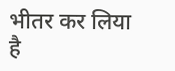भीतर कर लिया है